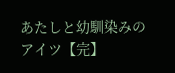あたしと幼馴染みのアイツ【完】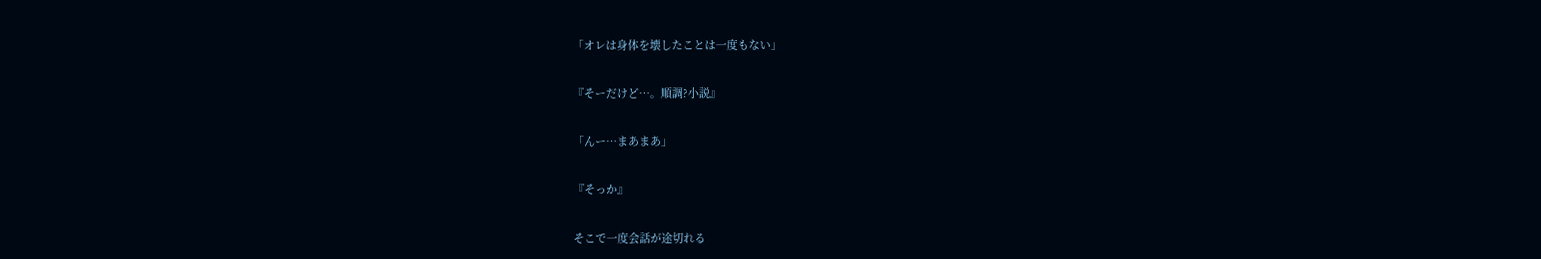「オレは身体を壊したことは一度もない」


『そーだけど…。順調?小説』


「んー…まあまあ」


『そっか』


そこで一度会話が途切れる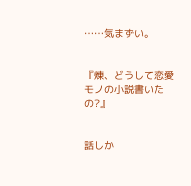……気まずい。


『煉、どうして恋愛モノの小説書いたの?』


話しか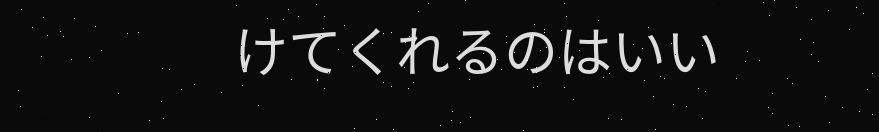けてくれるのはいい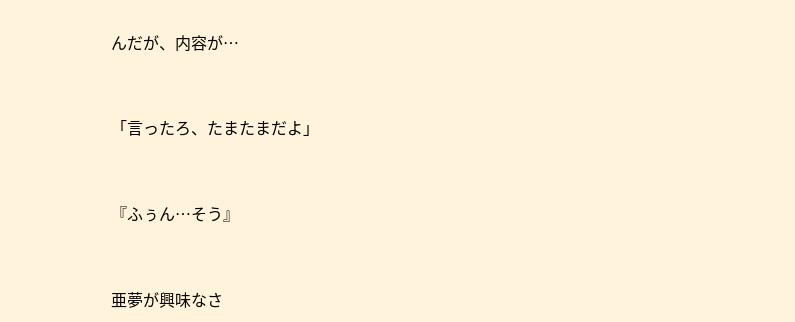んだが、内容が…


「言ったろ、たまたまだよ」


『ふぅん…そう』


亜夢が興味なさ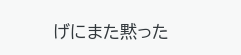げにまた黙った